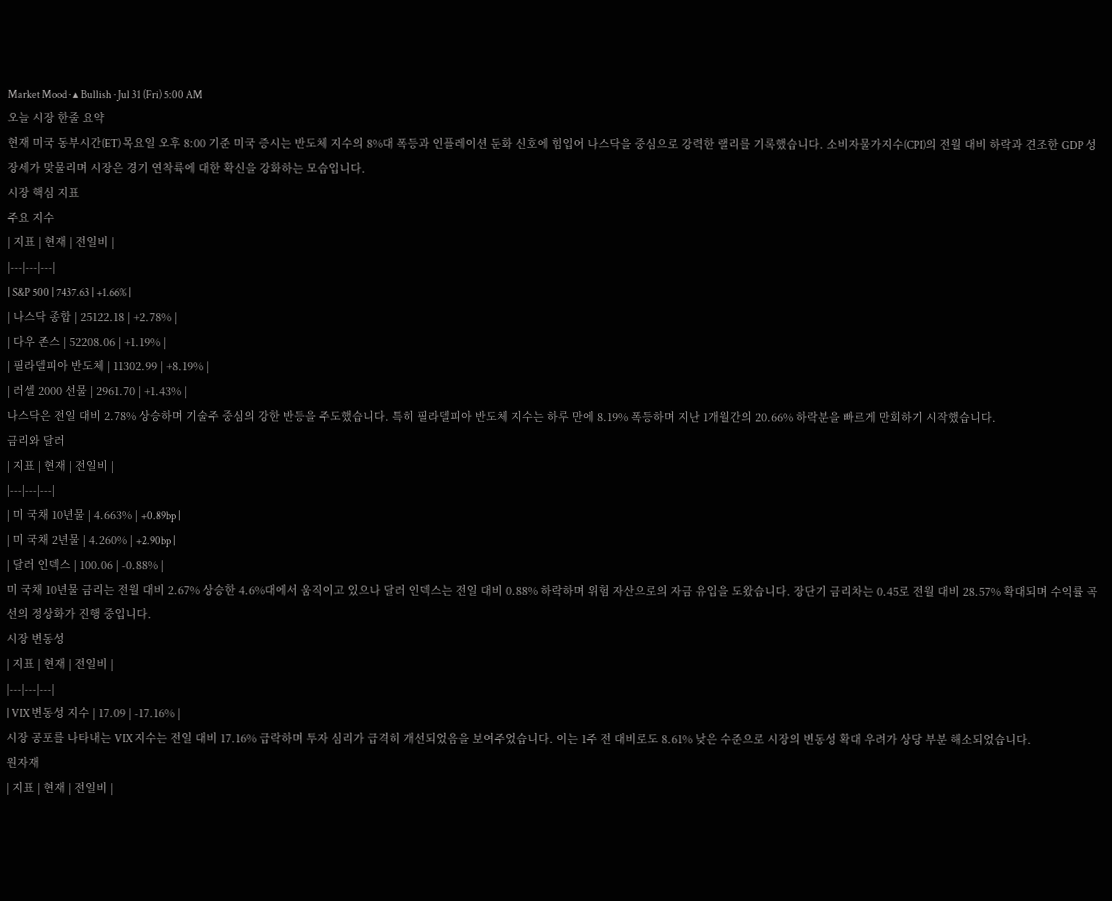Market Mood · ▴ Bullish · Jul 31 (Fri) 5:00 AM
오늘 시장 한줄 요약
현재 미국 동부시간(ET) 목요일 오후 8:00 기준 미국 증시는 반도체 지수의 8%대 폭등과 인플레이션 둔화 신호에 힘입어 나스닥을 중심으로 강력한 랠리를 기록했습니다. 소비자물가지수(CPI)의 전월 대비 하락과 견조한 GDP 성장세가 맞물리며 시장은 경기 연착륙에 대한 확신을 강화하는 모습입니다.
시장 핵심 지표
주요 지수
| 지표 | 현재 | 전일비 |
|---|---|---|
| S&P 500 | 7437.63 | +1.66% |
| 나스닥 종합 | 25122.18 | +2.78% |
| 다우 존스 | 52208.06 | +1.19% |
| 필라델피아 반도체 | 11302.99 | +8.19% |
| 러셀 2000 선물 | 2961.70 | +1.43% |
나스닥은 전일 대비 2.78% 상승하며 기술주 중심의 강한 반등을 주도했습니다. 특히 필라델피아 반도체 지수는 하루 만에 8.19% 폭등하며 지난 1개월간의 20.66% 하락분을 빠르게 만회하기 시작했습니다.
금리와 달러
| 지표 | 현재 | 전일비 |
|---|---|---|
| 미 국채 10년물 | 4.663% | +0.89bp |
| 미 국채 2년물 | 4.260% | +2.90bp |
| 달러 인덱스 | 100.06 | -0.88% |
미 국채 10년물 금리는 전월 대비 2.67% 상승한 4.6%대에서 움직이고 있으나 달러 인덱스는 전일 대비 0.88% 하락하며 위험 자산으로의 자금 유입을 도왔습니다. 장단기 금리차는 0.45로 전월 대비 28.57% 확대되며 수익률 곡선의 정상화가 진행 중입니다.
시장 변동성
| 지표 | 현재 | 전일비 |
|---|---|---|
| VIX 변동성 지수 | 17.09 | -17.16% |
시장 공포를 나타내는 VIX 지수는 전일 대비 17.16% 급락하며 투자 심리가 급격히 개선되었음을 보여주었습니다. 이는 1주 전 대비로도 8.61% 낮은 수준으로 시장의 변동성 확대 우려가 상당 부분 해소되었습니다.
원자재
| 지표 | 현재 | 전일비 |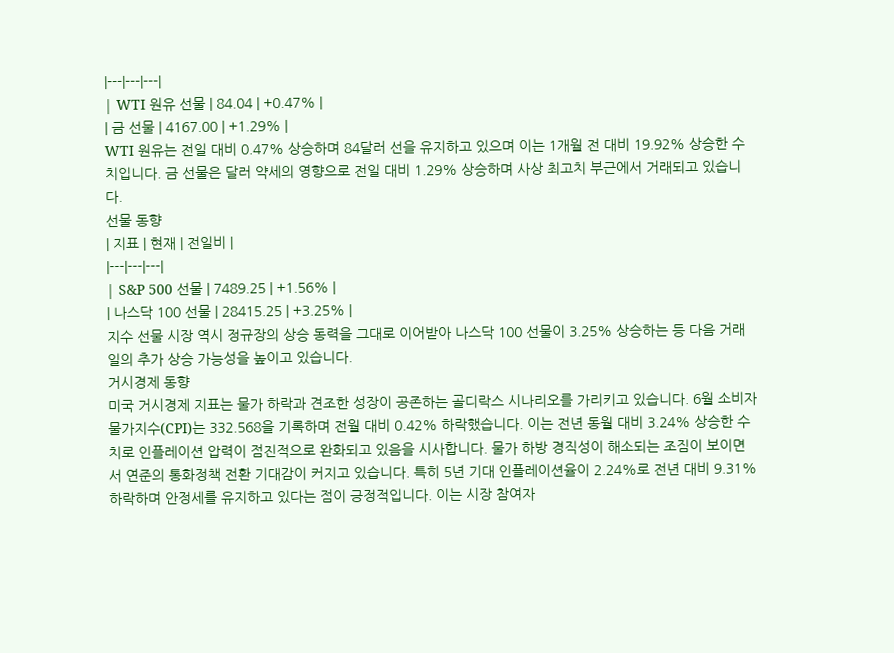|---|---|---|
| WTI 원유 선물 | 84.04 | +0.47% |
| 금 선물 | 4167.00 | +1.29% |
WTI 원유는 전일 대비 0.47% 상승하며 84달러 선을 유지하고 있으며 이는 1개월 전 대비 19.92% 상승한 수치입니다. 금 선물은 달러 약세의 영향으로 전일 대비 1.29% 상승하며 사상 최고치 부근에서 거래되고 있습니다.
선물 동향
| 지표 | 현재 | 전일비 |
|---|---|---|
| S&P 500 선물 | 7489.25 | +1.56% |
| 나스닥 100 선물 | 28415.25 | +3.25% |
지수 선물 시장 역시 정규장의 상승 동력을 그대로 이어받아 나스닥 100 선물이 3.25% 상승하는 등 다음 거래일의 추가 상승 가능성을 높이고 있습니다.
거시경제 동향
미국 거시경제 지표는 물가 하락과 견조한 성장이 공존하는 골디락스 시나리오를 가리키고 있습니다. 6월 소비자물가지수(CPI)는 332.568을 기록하며 전월 대비 0.42% 하락했습니다. 이는 전년 동월 대비 3.24% 상승한 수치로 인플레이션 압력이 점진적으로 완화되고 있음을 시사합니다. 물가 하방 경직성이 해소되는 조짐이 보이면서 연준의 통화정책 전환 기대감이 커지고 있습니다. 특히 5년 기대 인플레이션율이 2.24%로 전년 대비 9.31% 하락하며 안정세를 유지하고 있다는 점이 긍정적입니다. 이는 시장 참여자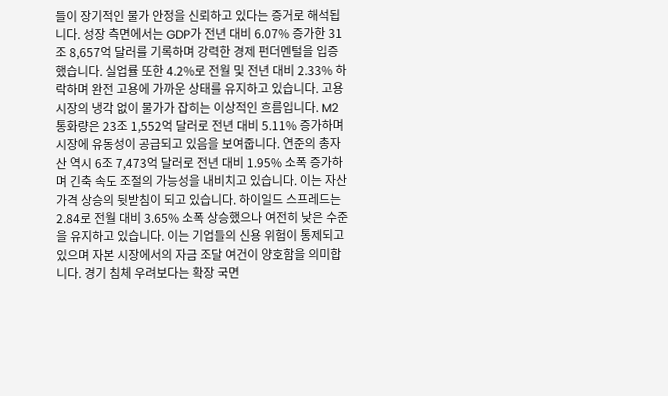들이 장기적인 물가 안정을 신뢰하고 있다는 증거로 해석됩니다. 성장 측면에서는 GDP가 전년 대비 6.07% 증가한 31조 8,657억 달러를 기록하며 강력한 경제 펀더멘털을 입증했습니다. 실업률 또한 4.2%로 전월 및 전년 대비 2.33% 하락하며 완전 고용에 가까운 상태를 유지하고 있습니다. 고용 시장의 냉각 없이 물가가 잡히는 이상적인 흐름입니다. M2 통화량은 23조 1,552억 달러로 전년 대비 5.11% 증가하며 시장에 유동성이 공급되고 있음을 보여줍니다. 연준의 총자산 역시 6조 7,473억 달러로 전년 대비 1.95% 소폭 증가하며 긴축 속도 조절의 가능성을 내비치고 있습니다. 이는 자산 가격 상승의 뒷받침이 되고 있습니다. 하이일드 스프레드는 2.84로 전월 대비 3.65% 소폭 상승했으나 여전히 낮은 수준을 유지하고 있습니다. 이는 기업들의 신용 위험이 통제되고 있으며 자본 시장에서의 자금 조달 여건이 양호함을 의미합니다. 경기 침체 우려보다는 확장 국면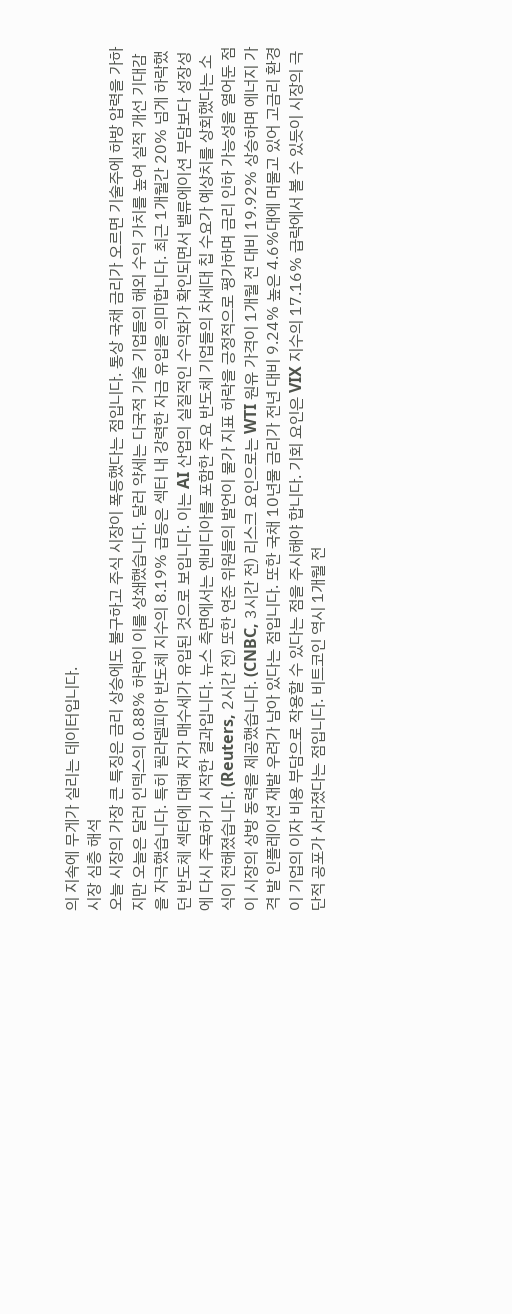의 지속에 무게가 실리는 데이터입니다.
시장 심층 해석
오늘 시장의 가장 큰 특징은 금리 상승에도 불구하고 주식 시장이 폭등했다는 점입니다. 통상 국채 금리가 오르면 기술주에 하방 압력을 가하지만 오늘은 달러 인덱스의 0.88% 하락이 이를 상쇄했습니다. 달러 약세는 다국적 기술 기업들의 해외 수익 가치를 높여 실적 개선 기대감을 자극했습니다. 특히 필라델피아 반도체 지수의 8.19% 급등은 섹터 내 강력한 자금 유입을 의미합니다. 최근 1개월간 20% 넘게 하락했던 반도체 섹터에 대해 저가 매수세가 유입된 것으로 보입니다. 이는 AI 산업의 실질적인 수익화가 확인되면서 밸류에이션 부담보다 성장성에 다시 주목하기 시작한 결과입니다. 뉴스 측면에서는 엔비디아를 포함한 주요 반도체 기업들의 차세대 칩 수요가 예상치를 상회했다는 소식이 전해졌습니다. (Reuters, 2시간 전) 또한 연준 위원들의 발언이 물가 지표 하락을 긍정적으로 평가하며 금리 인하 가능성을 열어둔 점이 시장의 상방 동력을 제공했습니다. (CNBC, 3시간 전) 리스크 요인으로는 WTI 원유 가격이 1개월 전 대비 19.92% 상승하며 에너지 가격 발 인플레이션 재발 우려가 남아 있다는 점입니다. 또한 국채 10년물 금리가 전년 대비 9.24% 높은 4.6%대에 머물고 있어 고금리 환경이 기업의 이자 비용 부담으로 작용할 수 있다는 점을 주시해야 합니다. 기회 요인은 VIX 지수의 17.16% 급락에서 볼 수 있듯이 시장의 극단적 공포가 사라졌다는 점입니다. 비트코인 역시 1개월 전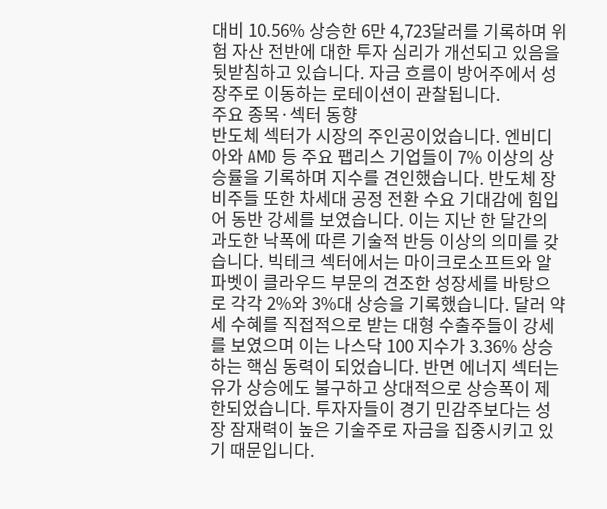대비 10.56% 상승한 6만 4,723달러를 기록하며 위험 자산 전반에 대한 투자 심리가 개선되고 있음을 뒷받침하고 있습니다. 자금 흐름이 방어주에서 성장주로 이동하는 로테이션이 관찰됩니다.
주요 종목·섹터 동향
반도체 섹터가 시장의 주인공이었습니다. 엔비디아와 AMD 등 주요 팹리스 기업들이 7% 이상의 상승률을 기록하며 지수를 견인했습니다. 반도체 장비주들 또한 차세대 공정 전환 수요 기대감에 힘입어 동반 강세를 보였습니다. 이는 지난 한 달간의 과도한 낙폭에 따른 기술적 반등 이상의 의미를 갖습니다. 빅테크 섹터에서는 마이크로소프트와 알파벳이 클라우드 부문의 견조한 성장세를 바탕으로 각각 2%와 3%대 상승을 기록했습니다. 달러 약세 수혜를 직접적으로 받는 대형 수출주들이 강세를 보였으며 이는 나스닥 100 지수가 3.36% 상승하는 핵심 동력이 되었습니다. 반면 에너지 섹터는 유가 상승에도 불구하고 상대적으로 상승폭이 제한되었습니다. 투자자들이 경기 민감주보다는 성장 잠재력이 높은 기술주로 자금을 집중시키고 있기 때문입니다.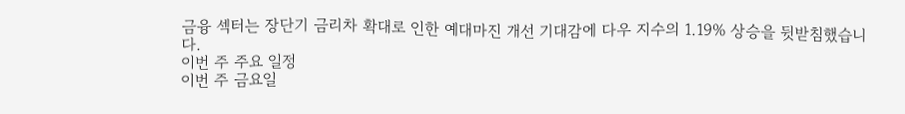금융 섹터는 장단기 금리차 확대로 인한 예대마진 개선 기대감에 다우 지수의 1.19% 상승을 뒷받침했습니다.
이번 주 주요 일정
이번 주 금요일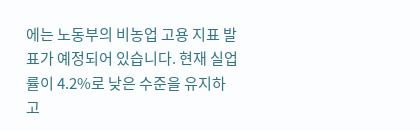에는 노동부의 비농업 고용 지표 발표가 예정되어 있습니다. 현재 실업률이 4.2%로 낮은 수준을 유지하고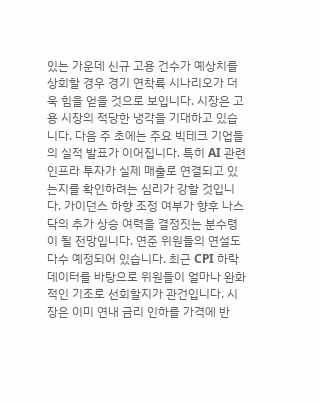있는 가운데 신규 고용 건수가 예상치를 상회할 경우 경기 연착륙 시나리오가 더욱 힘을 얻을 것으로 보입니다. 시장은 고용 시장의 적당한 냉각을 기대하고 있습니다. 다음 주 초에는 주요 빅테크 기업들의 실적 발표가 이어집니다. 특히 AI 관련 인프라 투자가 실제 매출로 연결되고 있는지를 확인하려는 심리가 강할 것입니다. 가이던스 하향 조정 여부가 향후 나스닥의 추가 상승 여력을 결정짓는 분수령이 될 전망입니다. 연준 위원들의 연설도 다수 예정되어 있습니다. 최근 CPI 하락 데이터를 바탕으로 위원들이 얼마나 완화적인 기조로 선회할지가 관건입니다. 시장은 이미 연내 금리 인하를 가격에 반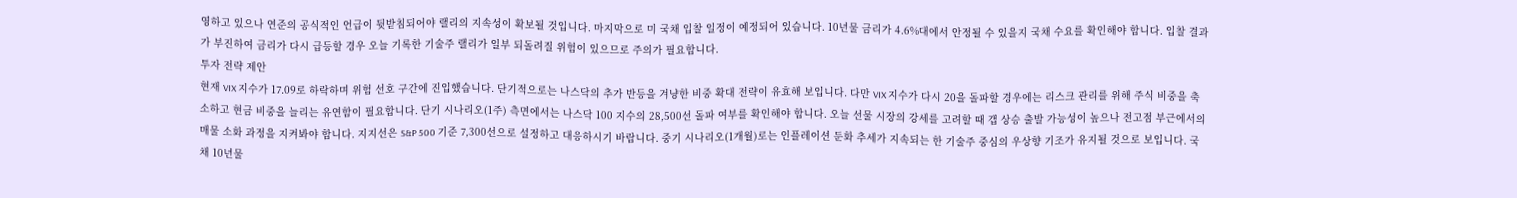영하고 있으나 연준의 공식적인 언급이 뒷받침되어야 랠리의 지속성이 확보될 것입니다. 마지막으로 미 국채 입찰 일정이 예정되어 있습니다. 10년물 금리가 4.6%대에서 안정될 수 있을지 국채 수요를 확인해야 합니다. 입찰 결과가 부진하여 금리가 다시 급등할 경우 오늘 기록한 기술주 랠리가 일부 되돌려질 위험이 있으므로 주의가 필요합니다.
투자 전략 제안
현재 VIX 지수가 17.09로 하락하며 위험 선호 구간에 진입했습니다. 단기적으로는 나스닥의 추가 반등을 겨냥한 비중 확대 전략이 유효해 보입니다. 다만 VIX 지수가 다시 20을 돌파할 경우에는 리스크 관리를 위해 주식 비중을 축소하고 현금 비중을 늘리는 유연함이 필요합니다. 단기 시나리오(1주) 측면에서는 나스닥 100 지수의 28,500선 돌파 여부를 확인해야 합니다. 오늘 선물 시장의 강세를 고려할 때 갭 상승 출발 가능성이 높으나 전고점 부근에서의 매물 소화 과정을 지켜봐야 합니다. 지지선은 S&P 500 기준 7,300선으로 설정하고 대응하시기 바랍니다. 중기 시나리오(1개월)로는 인플레이션 둔화 추세가 지속되는 한 기술주 중심의 우상향 기조가 유지될 것으로 보입니다. 국채 10년물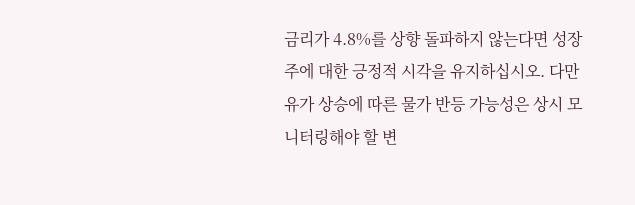금리가 4.8%를 상향 돌파하지 않는다면 성장주에 대한 긍정적 시각을 유지하십시오. 다만 유가 상승에 따른 물가 반등 가능성은 상시 모니터링해야 할 변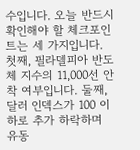수입니다. 오늘 반드시 확인해야 할 체크포인트는 세 가지입니다. 첫째, 필라델피아 반도체 지수의 11,000선 안착 여부입니다. 둘째, 달러 인덱스가 100 이하로 추가 하락하며 유동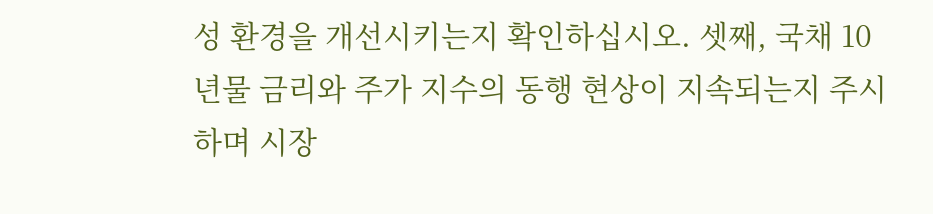성 환경을 개선시키는지 확인하십시오. 셋째, 국채 10년물 금리와 주가 지수의 동행 현상이 지속되는지 주시하며 시장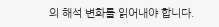의 해석 변화를 읽어내야 합니다.